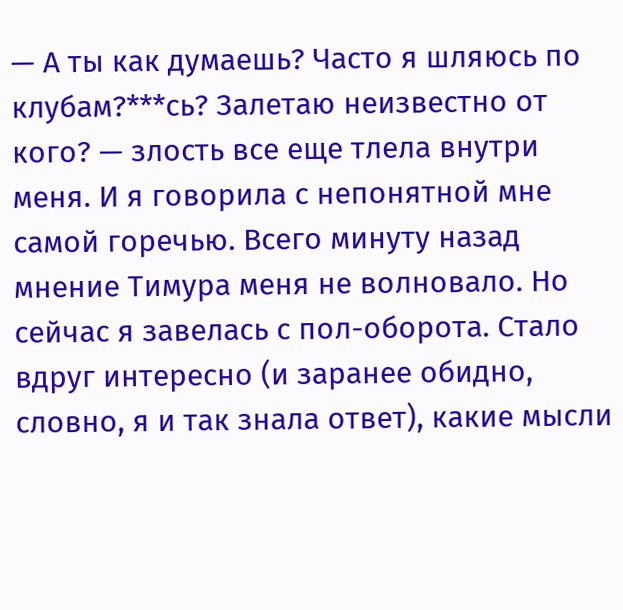— А ты как думаешь? Часто я шляюсь по клубам?***сь? Залетаю неизвестно от кого? — злость все еще тлела внутри меня. И я говорила с непонятной мне самой горечью. Всего минуту назад мнение Тимура меня не волновало. Но сейчас я завелась с пол-оборота. Стало вдруг интересно (и заранее обидно, словно, я и так знала ответ), какие мысли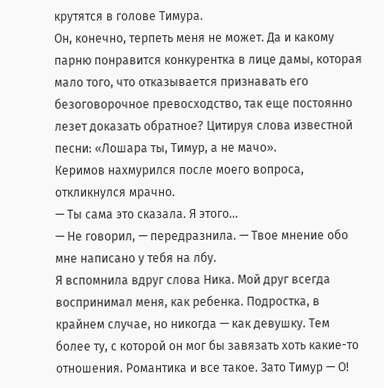крутятся в голове Тимура.
Он, конечно, терпеть меня не может. Да и какому парню понравится конкурентка в лице дамы, которая мало того, что отказывается признавать его безоговорочное превосходство, так еще постоянно лезет доказать обратное? Цитируя слова известной песни: «Лошара ты, Тимур, а не мачо».
Керимов нахмурился после моего вопроса, откликнулся мрачно.
— Ты сама это сказала. Я этого…
— Не говорил, — передразнила. — Твое мнение обо мне написано у тебя на лбу.
Я вспомнила вдруг слова Ника. Мой друг всегда воспринимал меня, как ребенка. Подростка, в крайнем случае, но никогда — как девушку. Тем более ту, с которой он мог бы завязать хоть какие-то отношения. Романтика и все такое. Зато Тимур — О!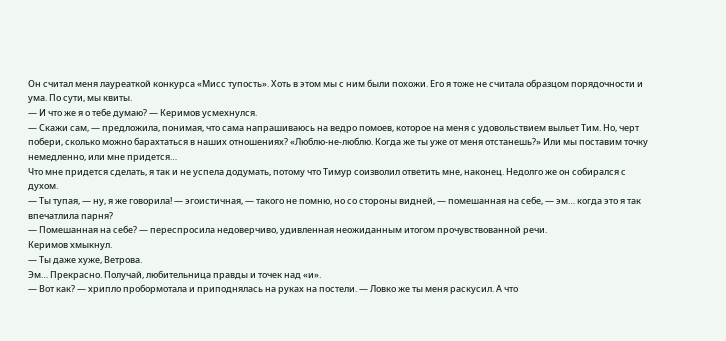Он считал меня лауреаткой конкурса «Мисс тупость». Хоть в этом мы с ним были похожи. Его я тоже не считала образцом порядочности и ума. По сути, мы квиты.
— И что же я о тебе думаю? — Керимов усмехнулся.
— Скажи сам, — предложила, понимая, что сама напрашиваюсь на ведро помоев, которое на меня с удовольствием выльет Тим. Но, черт побери, сколько можно барахтаться в наших отношениях? «Люблю-не-люблю. Когда же ты уже от меня отстанешь?» Или мы поставим точку немедленно, или мне придется…
Что мне придется сделать, я так и не успела додумать, потому что Тимур соизволил ответить мне, наконец. Недолго же он собирался с духом.
— Ты тупая, — ну, я же говорила! — эгоистичная, — такого не помню, но со стороны видней, — помешанная на себе, — эм… когда это я так впечатлила парня?
— Помешанная на себе? — переспросила недоверчиво, удивленная неожиданным итогом прочувствованной речи.
Керимов хмыкнул.
— Ты даже хуже, Ветрова.
Эм… Прекрасно. Получай, любительница правды и точек над «и».
— Вот как? — хрипло пробормотала и приподнялась на руках на постели. — Ловко же ты меня раскусил. А что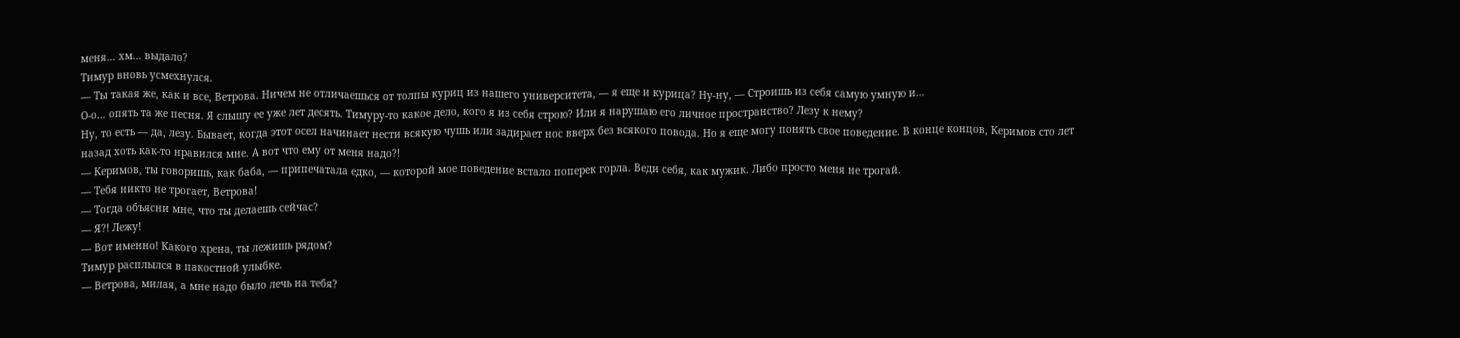меня… хм… выдало?
Тимур вновь усмехнулся.
— Ты такая же, как и все, Ветрова. Ничем не отличаешься от толпы куриц из нашего университета, — я еще и курица? Ну-ну, — Строишь из себя самую умную и…
О-о… опять та же песня. Я слышу ее уже лет десять. Тимуру-то какое дело, кого я из себя строю? Или я нарушаю его личное пространство? Лезу к нему?
Ну, то есть — да, лезу. Бывает, когда этот осел начинает нести всякую чушь или задирает нос вверх без всякого повода. Но я еще могу понять свое поведение. В конце концов, Керимов сто лет назад хоть как-то нравился мне. А вот что ему от меня надо?!
— Керимов, ты говоришь, как баба, — припечатала едко, — которой мое поведение встало поперек горла. Веди себя, как мужик. Либо просто меня не трогай.
— Тебя никто не трогает, Ветрова!
— Тогда объясни мне, что ты делаешь сейчас?
— Я?! Лежу!
— Вот именно! Какого хрена, ты лежишь рядом?
Тимур расплылся в пакостной улыбке.
— Ветрова, милая, а мне надо было лечь на тебя?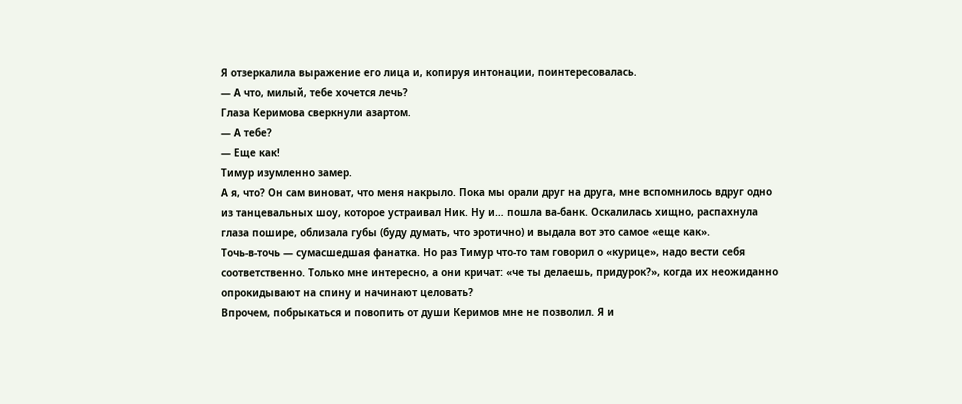Я отзеркалила выражение его лица и, копируя интонации, поинтересовалась.
— А что, милый, тебе хочется лечь?
Глаза Керимова сверкнули азартом.
— А тебе?
— Еще как!
Тимур изумленно замер.
А я, что? Он сам виноват, что меня накрыло. Пока мы орали друг на друга, мне вспомнилось вдруг одно из танцевальных шоу, которое устраивал Ник. Ну и… пошла ва-банк. Оскалилась хищно, распахнула глаза пошире, облизала губы (буду думать, что эротично) и выдала вот это самое «еще как».
Точь-в-точь — сумасшедшая фанатка. Но раз Тимур что-то там говорил о «курице», надо вести себя соответственно. Только мне интересно, а они кричат: «че ты делаешь, придурок?», когда их неожиданно опрокидывают на спину и начинают целовать?
Впрочем, побрыкаться и повопить от души Керимов мне не позволил. Я и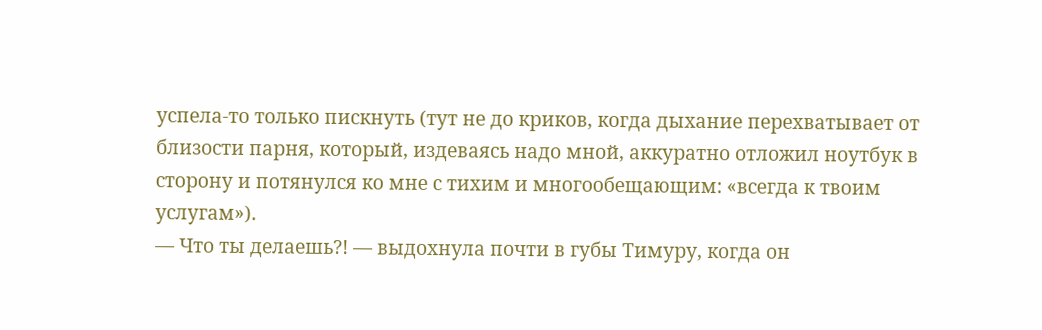успела-то только пискнуть (тут не до криков, когда дыхание перехватывает от близости парня, который, издеваясь надо мной, аккуратно отложил ноутбук в сторону и потянулся ко мне с тихим и многообещающим: «всегда к твоим услугам»).
— Что ты делаешь?! — выдохнула почти в губы Тимуру, когда он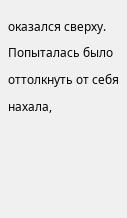оказался сверху. Попыталась было оттолкнуть от себя нахала,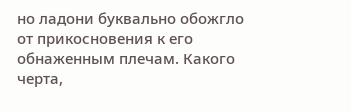но ладони буквально обожгло от прикосновения к его обнаженным плечам. Какого черта,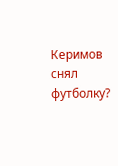Керимов снял футболку?